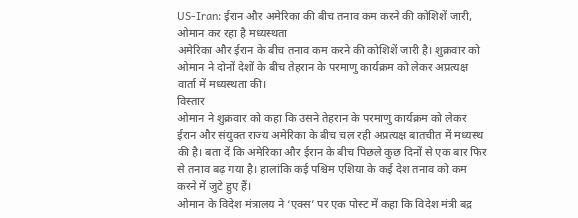US-Iran: ईरान और अमेरिका की बीच तनाव कम करने की कोशिशें जारी, ओमान कर रहा है मध्यस्थता
अमेरिका और ईरान के बीच तनाव कम करने की कोशिशें जारी है। शुक्रवार को ओमान ने दोनों देशों के बीच तेहरान के परमाणु कार्यक्रम को लेकर अप्रत्यक्ष वार्ता में मध्यस्थता की।
विस्तार
ओमान ने शुक्रवार को कहा कि उसने तेहरान के परमाणु कार्यक्रम को लेकर ईरान और संयुक्त राज्य अमेरिका के बीच चल रही अप्रत्यक्ष बातचीत में मध्यस्थ की है। बता दें कि अमेरिका और ईरान के बीच पिछले कुछ दिनों से एक बार फिर से तनाव बढ़ गया है। हालांकि कई पश्चिम एशिया के कई देश तनाव को कम करने में जुटे हुए हैं।
ओमान के विदेश मंत्रालय ने ‘एक्स’ पर एक पोस्ट में कहा कि विदेश मंत्री बद्र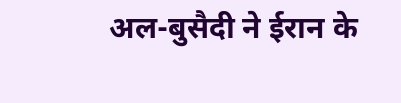अल-बुसैदी ने ईरान के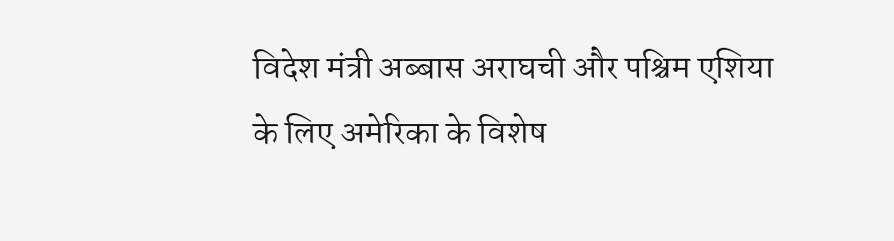विदेश मंत्री अब्बास अराघची और पश्चिम एशिया के लिए अमेरिका के विशेष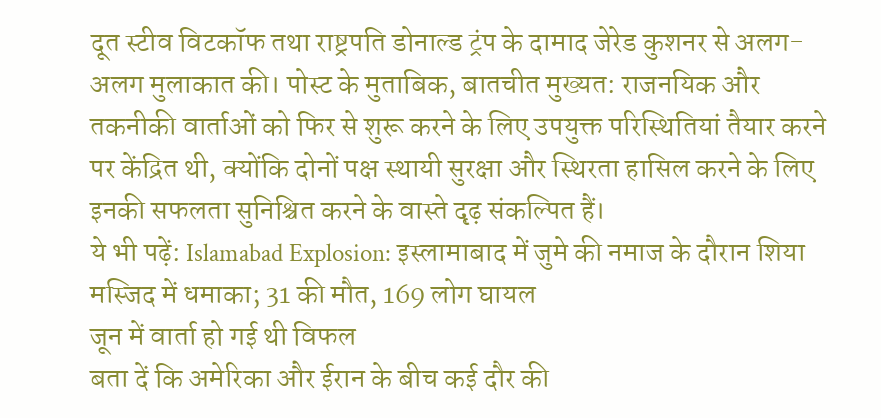दूत स्टीव विटकॉफ तथा राष्ट्रपति डोनाल्ड ट्रंप के दामाद जेरेड कुशनर से अलग-अलग मुलाकात की। पोस्ट के मुताबिक, बातचीत मुख्यत: राजनयिक और तकनीकी वार्ताओं को फिर से शुरू करने के लिए उपयुक्त परिस्थितियां तैयार करने पर केंद्रित थी, क्योंकि दोनों पक्ष स्थायी सुरक्षा और स्थिरता हासिल करने के लिए इनकी सफलता सुनिश्चित करने के वास्ते दृढ़ संकल्पित हैं।
ये भी पढ़ें: Islamabad Explosion: इस्लामाबाद में जुमे की नमाज के दौरान शिया मस्जिद में धमाका; 31 की मौत, 169 लोग घायल
जून में वार्ता हो गई थी विफल
बता दें कि अमेरिका और ईरान के बीच कई दौर की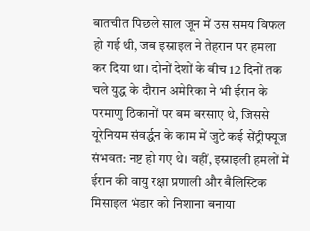बातचीत पिछले साल जून में उस समय विफल हो गई थी, जब इस्राइल ने तेहरान पर हमला कर दिया था। दोनों देशों के बीच 12 दिनों तक चले युद्ध के दौरान अमेरिका ने भी ईरान के परमाणु ठिकानों पर बम बरसाए थे, जिससे यूरेनियम संवर्द्धन के काम में जुटे कई सेंट्रीफ्यूज संभवत: नष्ट हो गए थे। वहीं, इस्राइली हमलों में ईरान की वायु रक्षा प्रणाली और बैलिस्टिक मिसाइल भंडार को निशाना बनाया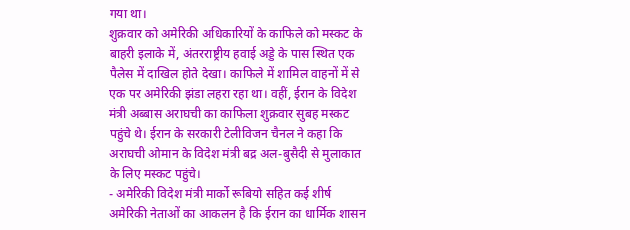गया था।
शुक्रवार को अमेरिकी अधिकारियों के काफिले को मस्कट के बाहरी इलाके में, अंतरराष्ट्रीय हवाई अड्डे के पास स्थित एक पैलेस में दाखिल होते देखा। काफिले में शामिल वाहनों में से एक पर अमेरिकी झंडा लहरा रहा था। वहीं, ईरान के विदेश मंत्री अब्बास अराघची का काफिला शुक्रवार सुबह मस्कट पहुंचे थे। ईरान के सरकारी टेलीविजन चैनल ने कहा कि अराघची ओमान के विदेश मंत्री बद्र अल-बुसैदी से मुलाकात के लिए मस्कट पहुंचे।
- अमेरिकी विदेश मंत्री मार्को रूबियो सहित कई शीर्ष अमेरिकी नेताओं का आकलन है कि ईरान का धार्मिक शासन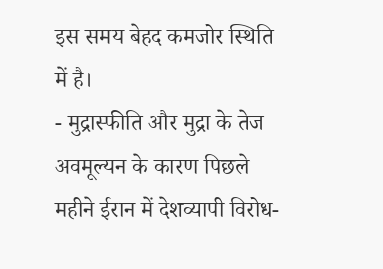इस समय बेहद कमजोर स्थिति में है।
- मुद्रास्फीति और मुद्रा के तेज अवमूल्यन के कारण पिछले महीने ईरान में देशव्यापी विरोध-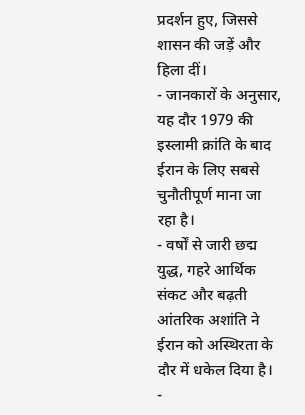प्रदर्शन हुए, जिससे शासन की जड़ें और हिला दीं।
- जानकारों के अनुसार, यह दौर 1979 की इस्लामी क्रांति के बाद ईरान के लिए सबसे चुनौतीपूर्ण माना जा रहा है।
- वर्षों से जारी छद्म युद्ध, गहरे आर्थिक संकट और बढ़ती आंतरिक अशांति ने ईरान को अस्थिरता के दौर में धकेल दिया है।
-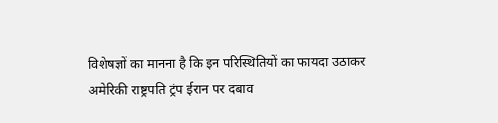विशेषज्ञों का मानना है कि इन परिस्थितियों का फायदा उठाकर अमेरिकी राष्ट्रपति ट्रंप ईरान पर दबाव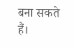बना सकते हैं।